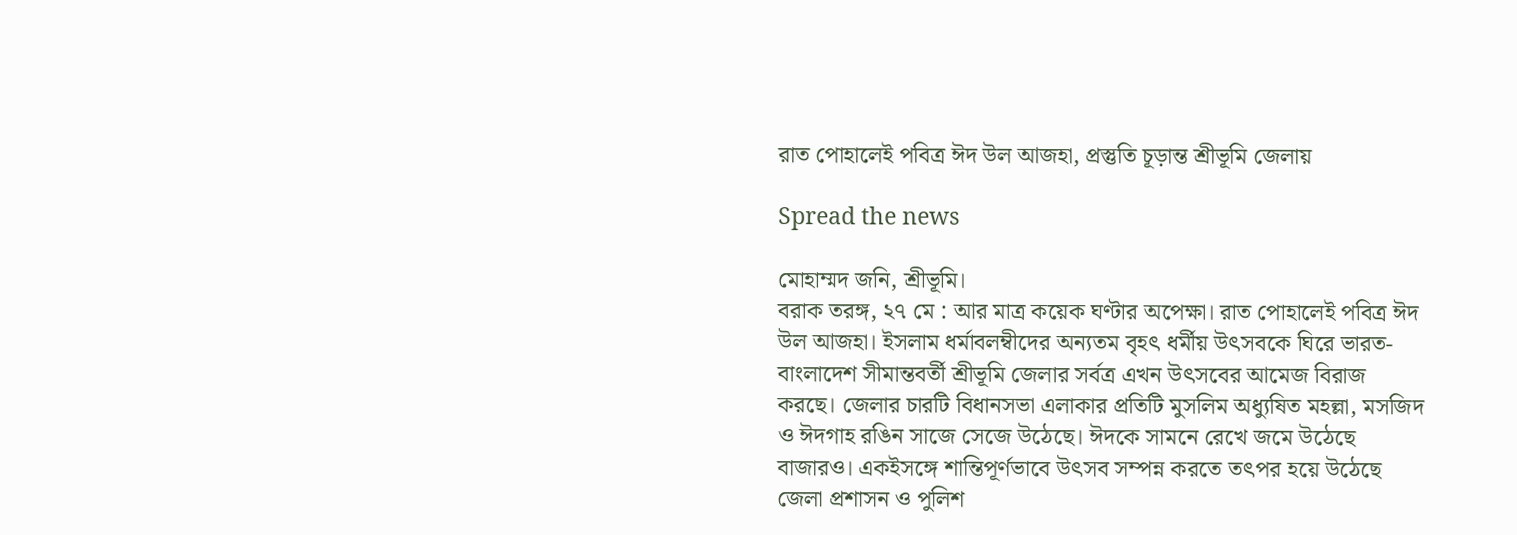রাত পোহালেই পবিত্র ঈদ উল আজহা, প্রস্তুতি চূড়ান্ত শ্রীভূমি জেলায়

Spread the news

মোহাম্মদ জনি, শ্রীভূমি।
বরাক তরঙ্গ, ২৭ মে : আর মাত্র কয়েক ঘণ্টার অপেক্ষা। রাত পোহালেই পবিত্র ঈদ উল আজহা। ইসলাম ধর্মাবলম্বীদের অন্যতম বৃহৎ ধর্মীয় উৎসবকে ঘিরে ভারত-বাংলাদেশ সীমান্তবর্তী শ্রীভূমি জেলার সর্বত্র এখন উৎসবের আমেজ বিরাজ করছে। জেলার চারটি বিধানসভা এলাকার প্রতিটি মুসলিম অধ্যুষিত মহল্লা, মসজিদ ও ঈদগাহ রঙিন সাজে সেজে উঠেছে। ঈদকে সামনে রেখে জমে উঠেছে বাজারও। একইসঙ্গে শান্তিপূর্ণভাবে উৎসব সম্পন্ন করতে তৎপর হয়ে উঠেছে জেলা প্রশাসন ও পুলিশ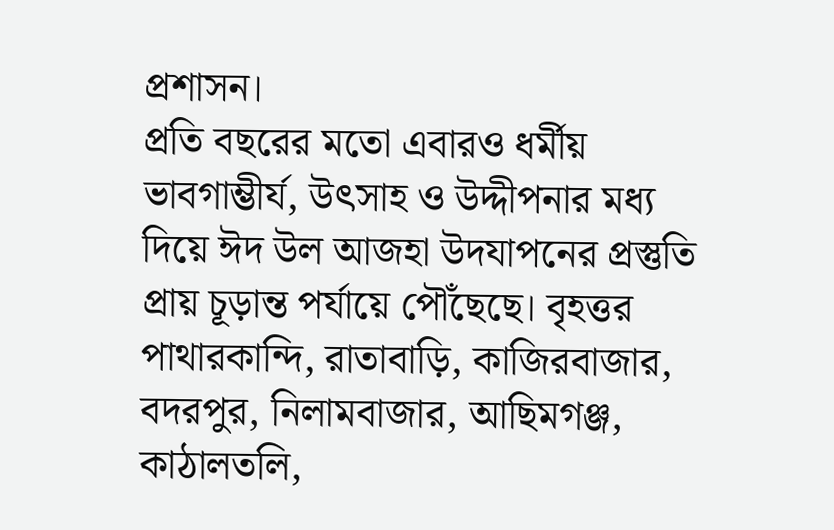প্রশাসন।
প্রতি বছরের মতো এবারও ধর্মীয় ভাবগাম্ভীর্য, উৎসাহ ও উদ্দীপনার মধ্য দিয়ে ঈদ উল আজহা উদযাপনের প্রস্তুতি প্রায় চূড়ান্ত পর্যায়ে পৌঁছেছে। বৃহত্তর পাথারকান্দি, রাতাবাড়ি, কাজিরবাজার, বদরপুর, নিলামবাজার, আছিমগঞ্জ, কাঠালতলি,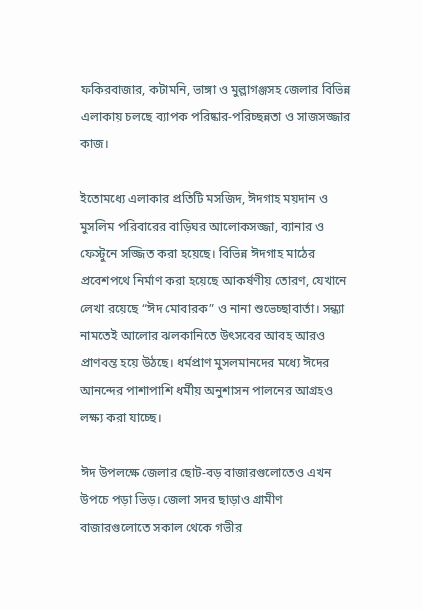ফকিরবাজার, কটামনি, ভাঙ্গা ও মুল্লাগঞ্জসহ জেলার বিভিন্ন এলাকায় চলছে ব্যাপক পরিষ্কার-পরিচ্ছন্নতা ও সাজসজ্জার কাজ।

ইতোমধ্যে এলাকার প্রতিটি মসজিদ, ঈদগাহ ময়দান ও মুসলিম পরিবারের বাড়িঘর আলোকসজ্জা, ব্যানার ও ফেস্টুনে সজ্জিত করা হয়েছে। বিভিন্ন ঈদগাহ মাঠের প্রবেশপথে নির্মাণ করা হয়েছে আকর্ষণীয় তোরণ, যেখানে লেখা রয়েছে “ঈদ মোবারক” ও নানা শুভেচ্ছাবার্তা। সন্ধ্যা নামতেই আলোর ঝলকানিতে উৎসবের আবহ আরও প্রাণবন্ত হয়ে উঠছে। ধর্মপ্রাণ মুসলমানদের মধ্যে ঈদের আনন্দের পাশাপাশি ধর্মীয় অনুশাসন পালনের আগ্রহও লক্ষ্য করা যাচ্ছে।

ঈদ উপলক্ষে জেলার ছোট-বড় বাজারগুলোতেও এখন উপচে পড়া ভিড়। জেলা সদর ছাড়াও গ্রামীণ বাজারগুলোতে সকাল থেকে গভীর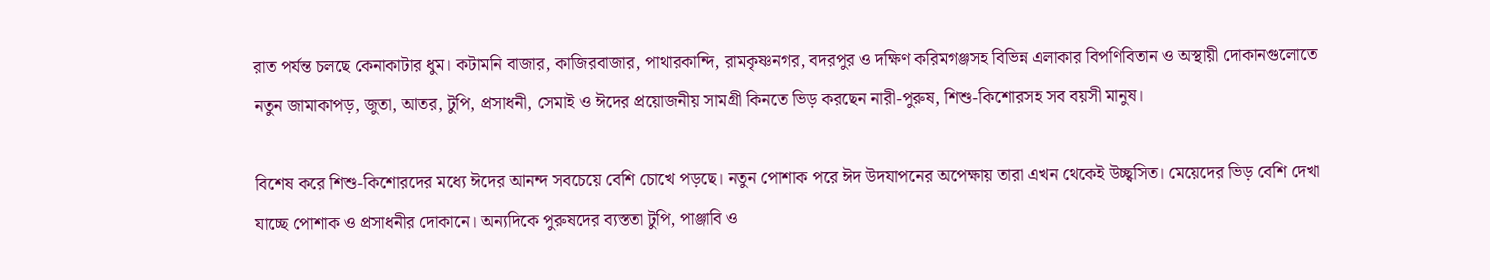রাত পর্যন্ত চলছে কেনাকাটার ধুম। কটামনি বাজার, কাজিরবাজার, পাথারকান্দি, রামকৃষ্ণনগর, বদরপুর ও দক্ষিণ করিমগঞ্জসহ বিভিন্ন এলাকার বিপণিবিতান ও অস্থায়ী দোকানগুলোতে নতুন জামাকাপড়, জুতা, আতর, টুপি, প্রসাধনী, সেমাই ও ঈদের প্রয়োজনীয় সামগ্রী কিনতে ভিড় করছেন নারী-পুরুষ, শিশু-কিশোরসহ সব বয়সী মানুষ।

বিশেষ করে শিশু-কিশোরদের মধ্যে ঈদের আনন্দ সবচেয়ে বেশি চোখে পড়ছে। নতুন পোশাক পরে ঈদ উদযাপনের অপেক্ষায় তারা এখন থেকেই উচ্ছ্বসিত। মেয়েদের ভিড় বেশি দেখা যাচ্ছে পোশাক ও প্রসাধনীর দোকানে। অন্যদিকে পুরুষদের ব্যস্ততা টুপি, পাঞ্জাবি ও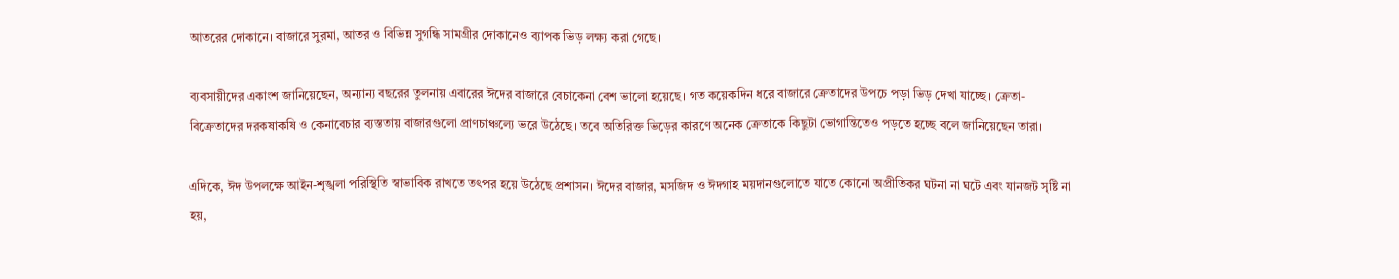আতরের দোকানে। বাজারে সুরমা, আতর ও বিভিন্ন সুগন্ধি সামগ্রীর দোকানেও ব্যাপক ভিড় লক্ষ্য করা গেছে।

ব্যবসায়ীদের একাংশ জানিয়েছেন, অন্যান্য বছরের তুলনায় এবারের ঈদের বাজারে বেচাকেনা বেশ ভালো হয়েছে। গত কয়েকদিন ধরে বাজারে ক্রেতাদের উপচে পড়া ভিড় দেখা যাচ্ছে। ক্রেতা-বিক্রেতাদের দরকষাকষি ও কেনাবেচার ব্যস্ততায় বাজারগুলো প্রাণচাঞ্চল্যে ভরে উঠেছে। তবে অতিরিক্ত ভিড়ের কারণে অনেক ক্রেতাকে কিছুটা ভোগান্তিতেও পড়তে হচ্ছে বলে জানিয়েছেন তারা।

এদিকে, ঈদ উপলক্ষে আইন-শৃঙ্খলা পরিস্থিতি স্বাভাবিক রাখতে তৎপর হয়ে উঠেছে প্রশাসন। ঈদের বাজার, মসজিদ ও ঈদগাহ ময়দানগুলোতে যাতে কোনো অপ্রীতিকর ঘটনা না ঘটে এবং যানজট সৃষ্টি না হয়,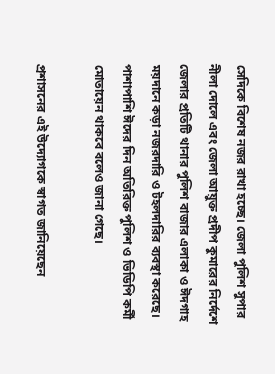সেদিকে বিশেষ নজর রাখা হচ্ছে। জেলা পুলিশ সুপার নীলা দোলে এবং জেলা আয়ুক্ত প্রদীপ কুমারের নির্দেশে জেলার প্রতিটি থানার পুলিশ বাজার এলাকা ও ঈদগাহ ময়দানে কড়া নজরদারি ও টহলদারির ব্যবস্থা করেছে। পাশাপাশি ঈদের দিন অতিরিক্ত পুলিশ ও ভিডিপি কর্মী মোতায়েন থাকবে বলেও জানা গেছে।

প্রশাসনের এই উদ্যোগকে স্বাগত জানিয়েছেন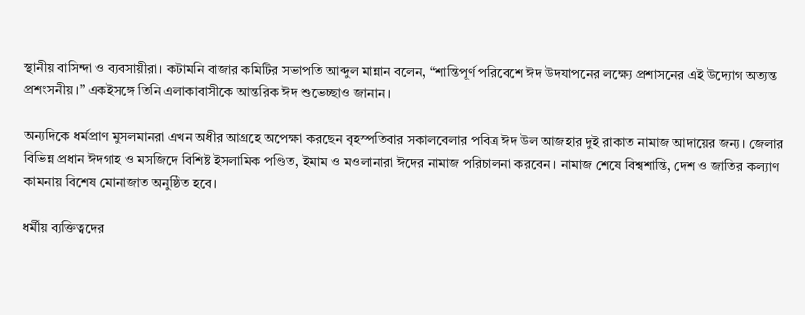স্থানীয় বাসিন্দা ও ব্যবসায়ীরা। কটামনি বাজার কমিটির সভাপতি আব্দুল মান্নান বলেন, “শান্তিপূর্ণ পরিবেশে ঈদ উদযাপনের লক্ষ্যে প্রশাসনের এই উদ্যোগ অত্যন্ত প্রশংসনীয়।” একইসঙ্গে তিনি এলাকাবাসীকে আন্তরিক ঈদ শুভেচ্ছাও জানান।

অন্যদিকে ধর্মপ্রাণ মুসলমানরা এখন অধীর আগ্রহে অপেক্ষা করছেন বৃহস্পতিবার সকালবেলার পবিত্র ঈদ উল আজহার দুই রাকাত নামাজ আদায়ের জন্য। জেলার বিভিন্ন প্রধান ঈদগাহ ও মসজিদে বিশিষ্ট ইসলামিক পণ্ডিত, ইমাম ও মওলানারা ঈদের নামাজ পরিচালনা করবেন। নামাজ শেষে বিশ্বশান্তি, দেশ ও জাতির কল্যাণ কামনায় বিশেষ মোনাজাত অনুষ্ঠিত হবে।

ধর্মীয় ব্যক্তিত্বদের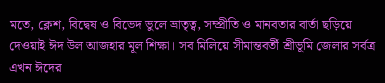মতে, ক্লেশ, বিদ্বেষ ও বিভেদ ভুলে ভ্রাতৃত্ব, সম্প্রীতি ও মানবতার বার্তা ছড়িয়ে দেওয়াই ঈদ উল আজহার মূল শিক্ষা। সব মিলিয়ে সীমান্তবর্তী শ্রীভূমি জেলার সর্বত্র এখন ঈদের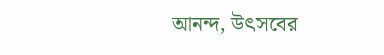আনন্দ, উৎসবের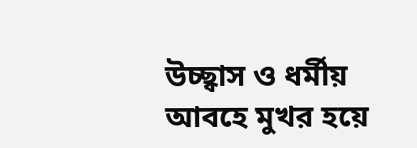উচ্ছ্বাস ও ধর্মীয় আবহে মুখর হয়ে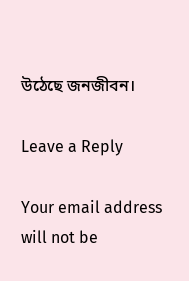উঠেছে জনজীবন।

Leave a Reply

Your email address will not be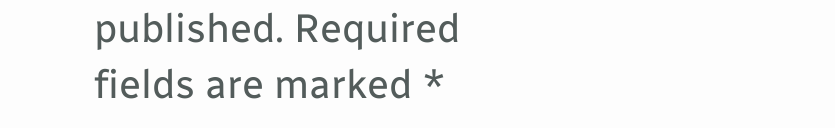published. Required fields are marked *